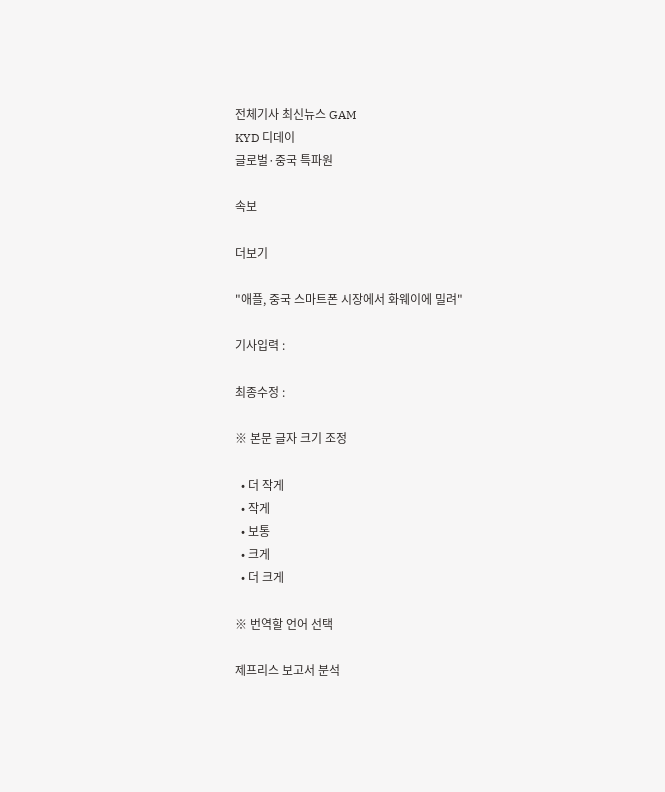전체기사 최신뉴스 GAM
KYD 디데이
글로벌·중국 특파원

속보

더보기

"애플, 중국 스마트폰 시장에서 화웨이에 밀려"

기사입력 :

최종수정 :

※ 본문 글자 크기 조정

  • 더 작게
  • 작게
  • 보통
  • 크게
  • 더 크게

※ 번역할 언어 선택

제프리스 보고서 분석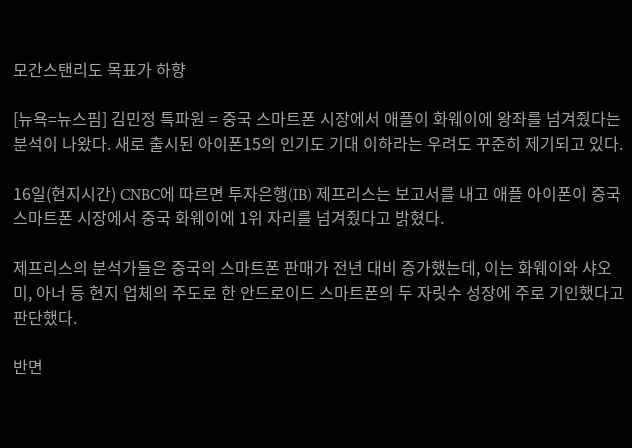모간스탠리도 목표가 하향

[뉴욕=뉴스핌] 김민정 특파원 = 중국 스마트폰 시장에서 애플이 화웨이에 왕좌를 넘겨줬다는 분석이 나왔다. 새로 출시된 아이폰15의 인기도 기대 이하라는 우려도 꾸준히 제기되고 있다.

16일(현지시간) CNBC에 따르면 투자은행(IB) 제프리스는 보고서를 내고 애플 아이폰이 중국 스마트폰 시장에서 중국 화웨이에 1위 자리를 넘겨줬다고 밝혔다.

제프리스의 분석가들은 중국의 스마트폰 판매가 전년 대비 증가했는데, 이는 화웨이와 샤오미, 아너 등 현지 업체의 주도로 한 안드로이드 스마트폰의 두 자릿수 성장에 주로 기인했다고 판단했다.

반면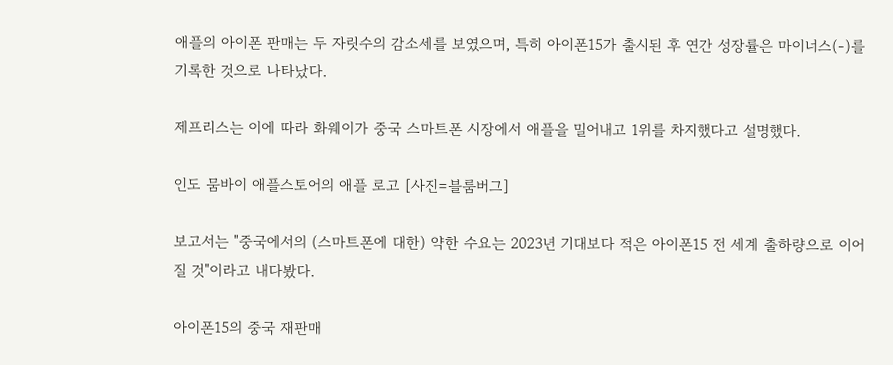애플의 아이폰 판매는 두 자릿수의 감소세를 보였으며, 특히 아이폰15가 출시된 후 연간 성장률은 마이너스(-)를 기록한 것으로 나타났다.

제프리스는 이에 따라 화웨이가 중국 스마트폰 시장에서 애플을 밀어내고 1위를 차지했다고 설명했다.

인도 뭄바이 애플스토어의 애플 로고 [사진=블룸버그]

보고서는 "중국에서의 (스마트폰에 대한) 약한 수요는 2023년 기대보다 적은 아이폰15 전 세계 출하량으로 이어질 것"이라고 내다봤다.

아이폰15의 중국 재판매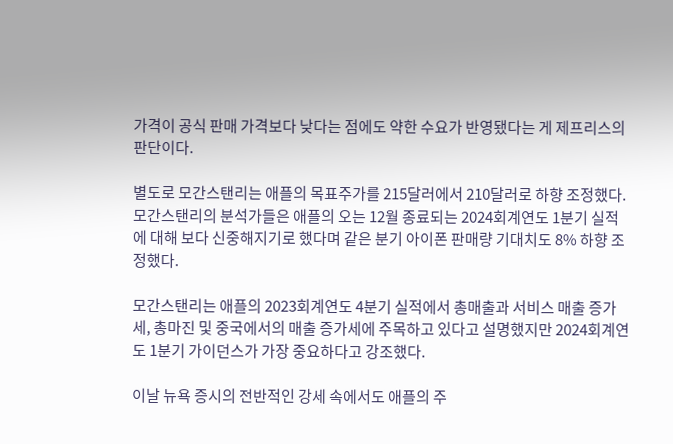가격이 공식 판매 가격보다 낮다는 점에도 약한 수요가 반영됐다는 게 제프리스의 판단이다.

별도로 모간스탠리는 애플의 목표주가를 215달러에서 210달러로 하향 조정했다. 모간스탠리의 분석가들은 애플의 오는 12월 종료되는 2024회계연도 1분기 실적에 대해 보다 신중해지기로 했다며 같은 분기 아이폰 판매량 기대치도 8% 하향 조정했다.

모간스탠리는 애플의 2023회계연도 4분기 실적에서 총매출과 서비스 매출 증가세, 총마진 및 중국에서의 매출 증가세에 주목하고 있다고 설명했지만 2024회계연도 1분기 가이던스가 가장 중요하다고 강조했다.

이날 뉴욕 증시의 전반적인 강세 속에서도 애플의 주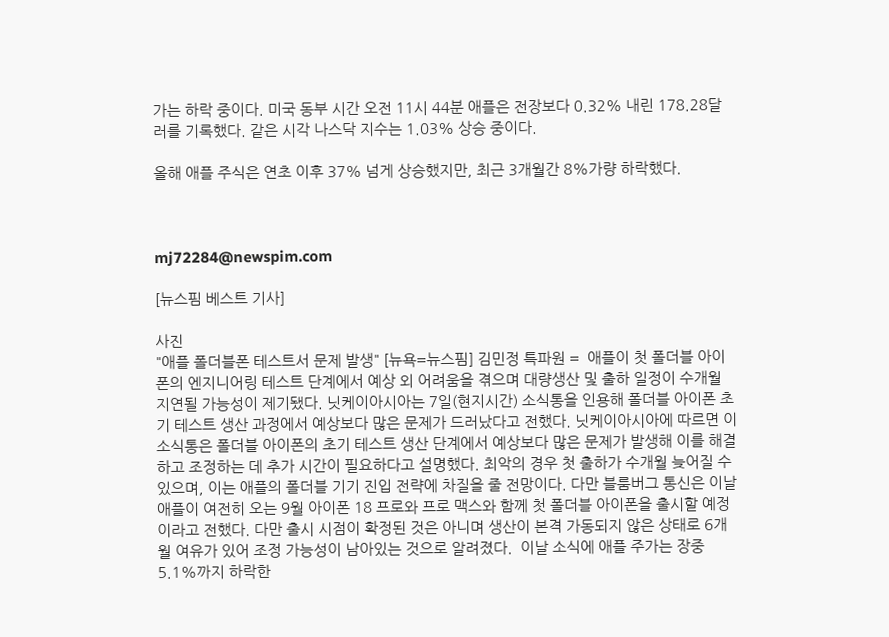가는 하락 중이다. 미국 동부 시간 오전 11시 44분 애플은 전장보다 0.32% 내린 178.28달러를 기록했다. 같은 시각 나스닥 지수는 1.03% 상승 중이다.

올해 애플 주식은 연초 이후 37% 넘게 상승했지만, 최근 3개월간 8%가량 하락했다.



mj72284@newspim.com

[뉴스핌 베스트 기사]

사진
"애플 폴더블폰 테스트서 문제 발생" [뉴욕=뉴스핌] 김민정 특파원 =  애플이 첫 폴더블 아이폰의 엔지니어링 테스트 단계에서 예상 외 어려움을 겪으며 대량생산 및 출하 일정이 수개월 지연될 가능성이 제기됐다. 닛케이아시아는 7일(현지시간) 소식통을 인용해 폴더블 아이폰 초기 테스트 생산 과정에서 예상보다 많은 문제가 드러났다고 전했다. 닛케이아시아에 따르면 이 소식통은 폴더블 아이폰의 초기 테스트 생산 단계에서 예상보다 많은 문제가 발생해 이를 해결하고 조정하는 데 추가 시간이 필요하다고 설명했다. 최악의 경우 첫 출하가 수개월 늦어질 수 있으며, 이는 애플의 폴더블 기기 진입 전략에 차질을 줄 전망이다. 다만 블룸버그 통신은 이날 애플이 여전히 오는 9월 아이폰 18 프로와 프로 맥스와 함께 첫 폴더블 아이폰을 출시할 예정이라고 전했다. 다만 출시 시점이 확정된 것은 아니며 생산이 본격 가동되지 않은 상태로 6개월 여유가 있어 조정 가능성이 남아있는 것으로 알려졌다.  이날 소식에 애플 주가는 장중 5.1%까지 하락한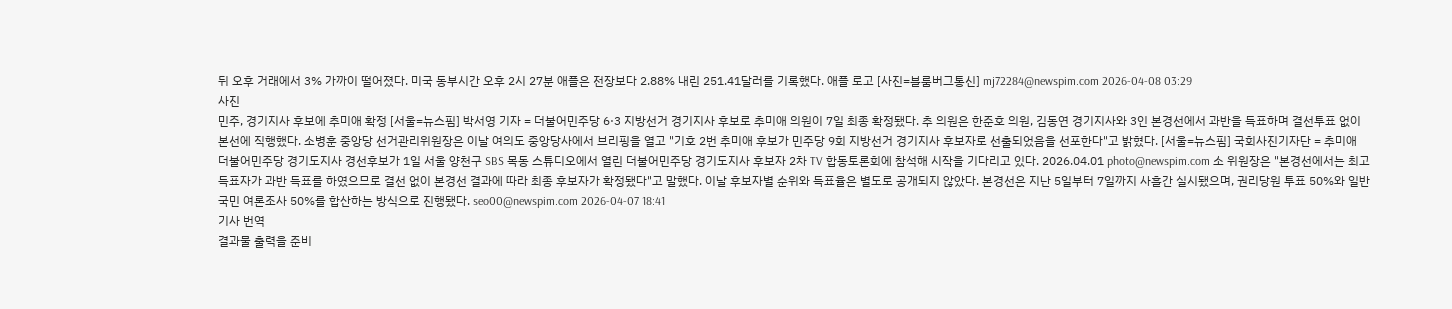뒤 오후 거래에서 3% 가까이 떨어졌다. 미국 동부시간 오후 2시 27분 애플은 전장보다 2.88% 내린 251.41달러를 기록했다. 애플 로고 [사진=블룸버그통신] mj72284@newspim.com 2026-04-08 03:29
사진
민주, 경기지사 후보에 추미애 확정 [서울=뉴스핌] 박서영 기자 = 더불어민주당 6·3 지방선거 경기지사 후보로 추미애 의원이 7일 최종 확정됐다. 추 의원은 한준호 의원, 김동연 경기지사와 3인 본경선에서 과반을 득표하며 결선투표 없이 본선에 직행했다. 소병훈 중앙당 선거관리위원장은 이날 여의도 중앙당사에서 브리핑을 열고 "기호 2번 추미애 후보가 민주당 9회 지방선거 경기지사 후보자로 선출되었음을 선포한다"고 밝혔다. [서울=뉴스핌] 국회사진기자단 = 추미애 더불어민주당 경기도지사 경선후보가 1일 서울 양천구 SBS 목동 스튜디오에서 열린 더불어민주당 경기도지사 후보자 2차 TV 합동토론회에 참석해 시작을 기다리고 있다. 2026.04.01 photo@newspim.com 소 위원장은 "본경선에서는 최고 득표자가 과반 득표를 하였으므로 결선 없이 본경선 결과에 따라 최종 후보자가 확정됐다"고 말했다. 이날 후보자별 순위와 득표율은 별도로 공개되지 않았다. 본경선은 지난 5일부터 7일까지 사흘간 실시됐으며, 권리당원 투표 50%와 일반 국민 여론조사 50%를 합산하는 방식으로 진행됐다. seo00@newspim.com 2026-04-07 18:41
기사 번역
결과물 출력을 준비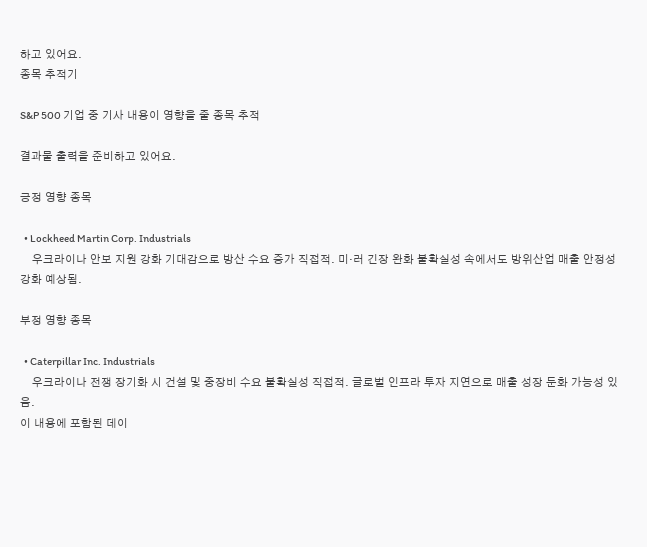하고 있어요.
종목 추적기

S&P 500 기업 중 기사 내용이 영향을 줄 종목 추적

결과물 출력을 준비하고 있어요.

긍정 영향 종목

  • Lockheed Martin Corp. Industrials
    우크라이나 안보 지원 강화 기대감으로 방산 수요 증가 직접적. 미·러 긴장 완화 불확실성 속에서도 방위산업 매출 안정성 강화 예상됨.

부정 영향 종목

  • Caterpillar Inc. Industrials
    우크라이나 전쟁 장기화 시 건설 및 중장비 수요 불확실성 직접적. 글로벌 인프라 투자 지연으로 매출 성장 둔화 가능성 있음.
이 내용에 포함된 데이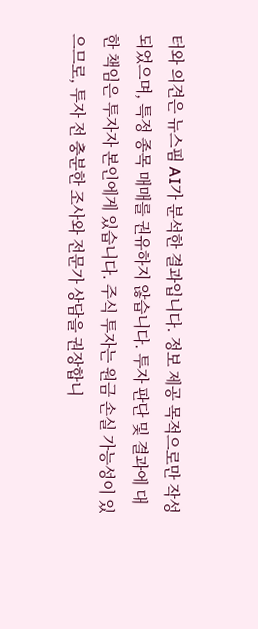터와 의견은 뉴스핌 AI가 분석한 결과입니다. 정보 제공 목적으로만 작성되었으며, 특정 종목 매매를 권유하지 않습니다. 투자 판단 및 결과에 대한 책임은 투자자 본인에게 있습니다. 주식 투자는 원금 손실 가능성이 있으므로, 투자 전 충분한 조사와 전문가 상담을 권장합니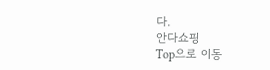다.
안다쇼핑
Top으로 이동